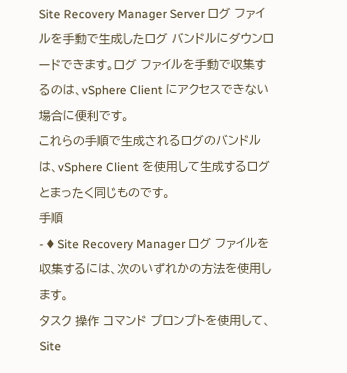Site Recovery Manager Server ログ ファイルを手動で生成したログ バンドルにダウンロードできます。ログ ファイルを手動で収集するのは、vSphere Client にアクセスできない場合に便利です。
これらの手順で生成されるログのバンドルは、vSphere Client を使用して生成するログとまったく同じものです。
手順
- ♦ Site Recovery Manager ログ ファイルを収集するには、次のいずれかの方法を使用します。
タスク 操作 コマンド プロンプトを使用して、Site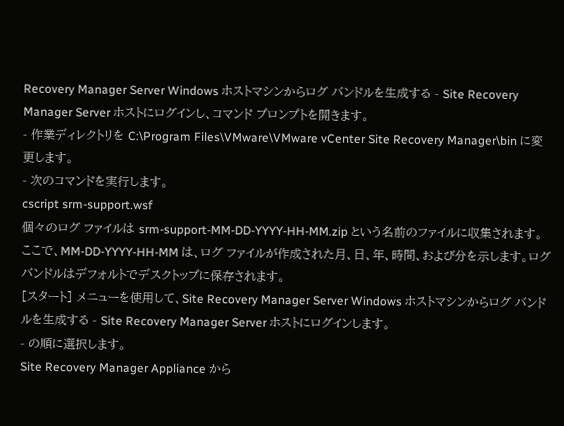Recovery Manager Server Windows ホストマシンからログ バンドルを生成する - Site Recovery Manager Server ホストにログインし、コマンド プロンプトを開きます。
- 作業ディレクトリを C:\Program Files\VMware\VMware vCenter Site Recovery Manager\bin に変更します。
- 次のコマンドを実行します。
cscript srm-support.wsf
個々のログ ファイルは srm-support-MM-DD-YYYY-HH-MM.zip という名前のファイルに収集されます。ここで、MM-DD-YYYY-HH-MM は、ログ ファイルが作成された月、日、年、時間、および分を示します。ログ バンドルはデフォルトでデスクトップに保存されます。
[スタート] メニューを使用して、Site Recovery Manager Server Windows ホストマシンからログ バンドルを生成する - Site Recovery Manager Server ホストにログインします。
- の順に選択します。
Site Recovery Manager Appliance から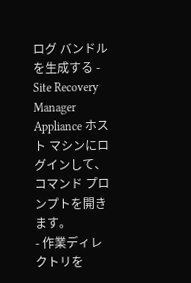ログ バンドルを生成する - Site Recovery Manager Appliance ホスト マシンにログインして、コマンド プロンプトを開きます。
- 作業ディレクトリを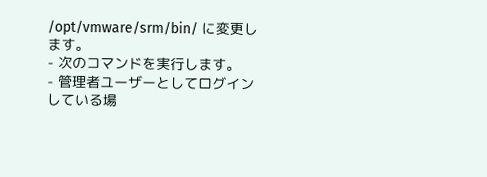/opt/vmware/srm/bin/ に変更します。
- 次のコマンドを実行します。
- 管理者ユーザーとしてログインしている場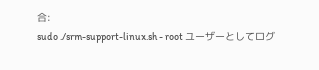合:
sudo ./srm-support-linux.sh - root ユーザーとしてログ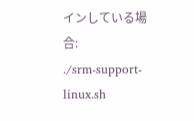インしている場合:
./srm-support-linux.sh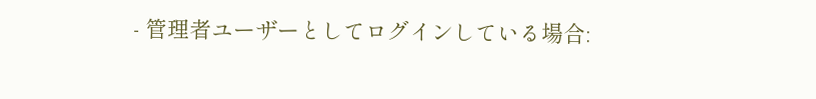- 管理者ユーザーとしてログインしている場合: